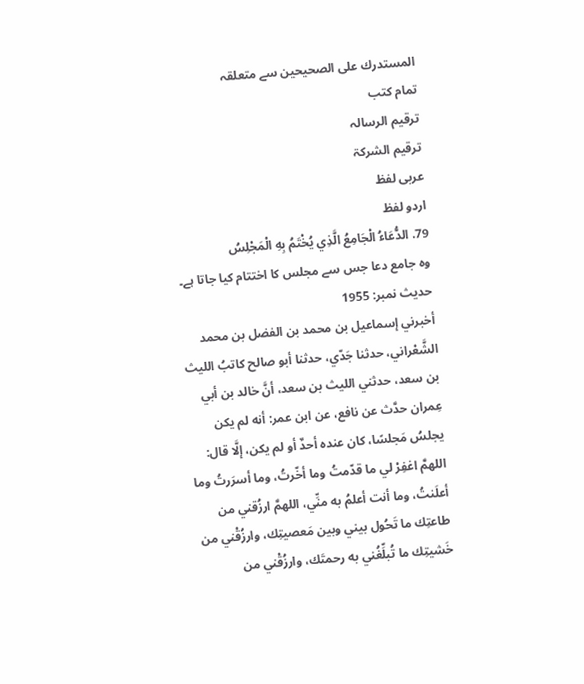المستدرك على الصحيحين سے متعلقہ
تمام کتب
ترقیم الرسالہ
ترقيم الشرکۃ
عربی لفظ
اردو لفظ
79. الدُّعَاءُ الْجَامِعُ الَّذِي يُخْتَمُ بِهِ الْمَجْلِسُ
وہ جامع دعا جس سے مجلس کا اختتام کیا جاتا ہے۔
حدیث نمبر: 1955
أخبرني إسماعيل بن محمد بن الفضل بن محمد الشَّعْراني، حدثنا جَدّي، حدثنا أبو صالح كاتبُ الليث بن سعد، حدثني الليث بن سعد، أنَّ خالد بن أبي عِمران حدَّث عن نافع، عن ابن عمر: أنه لم يكن يجلسُ مَجلسًا، كان عنده أحدٌ أو لم يكن، إلَّا قال: اللهمَّ اغفِرْ لي ما قدّمتُ وما أخّرتُ، وما أسرَرتُ وما أعلَنتُ، وما أنت أعلمُ به منِّي، اللهمَّ ارزُقني من طاعتِك ما تَحُول بيني وبين مَعصيتِك، وارزُقْني من خَشيتِك ما تُبلِّغُني به رحمتَك، وارزُقْني من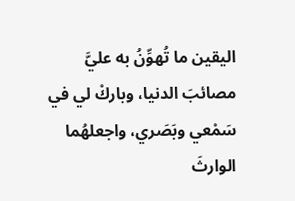اليقين ما تُهوِّنُ به عليَّ مصائبَ الدنيا، وباركْ لي في سَمْعي وبَصَري، واجعلهُما الوارثَ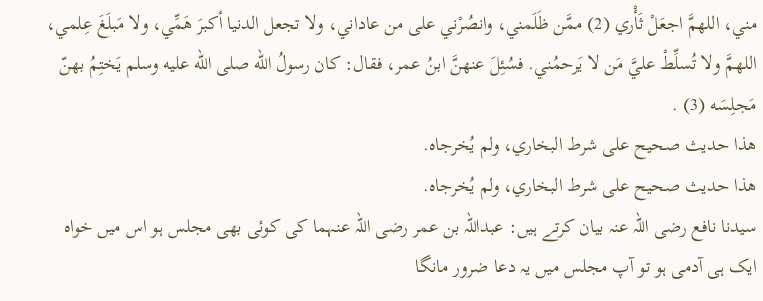مني، اللهمَّ اجعَلْ ثَأْري (2) ممَّن ظَلَمني، وانصُرْني على من عاداني، ولا تجعل الدنيا أكبرَ هَمِّي، ولا مَبلَغَ عِلمي، اللهمَّ ولا تُسلِّطْ عليَّ مَن لا يَرحمُني. فسُئِلَ عنهنَّ ابنُ عمر، فقال: كان رسولُ الله صلى الله عليه وسلم يَختِمُ بهنّ مَجلِسَه (3) .
هذا حديث صحيح على شرط البخاري، ولم يُخرجاه.
هذا حديث صحيح على شرط البخاري، ولم يُخرجاه.
سیدنا نافع رضی اللہ عنہ بیان کرتے ہیں: عبداللہ بن عمر رضی اللہ عنہما کی کوئی بھی مجلس ہو اس میں خواہ ایک ہی آدمی ہو تو آپ مجلس میں یہ دعا ضرور مانگا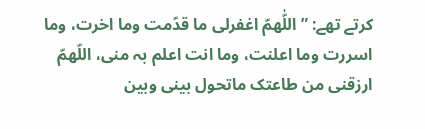کرتے تھے: ” اللّٰھمّ اغفرلی ما قدّمت وما اخرت، وما اسررت وما اعلنت، وما انت اعلم بہ منی، اللّھمّ ارزقنی من طاعتک ماتحول بینی وبین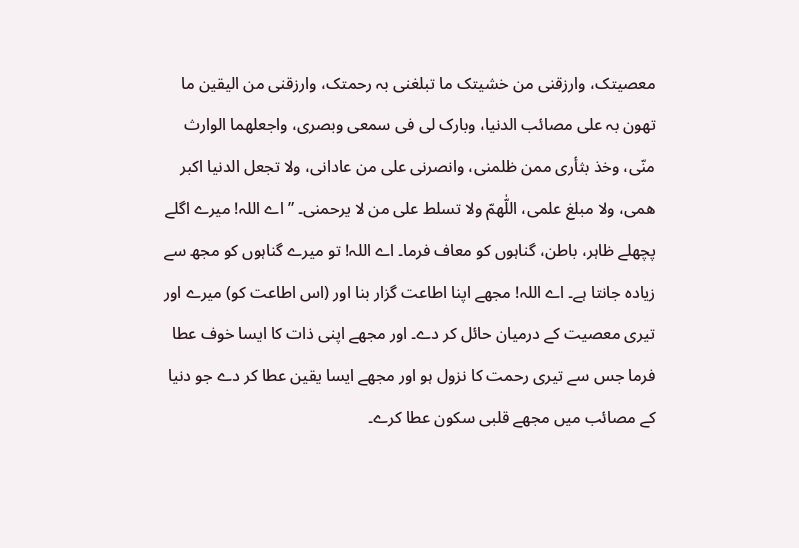معصیتک، وارزقنی من خشیتک ما تبلغنی بہ رحمتک، وارزقنی من الیقین ما تھون بہ علی مصائب الدنیا، وبارک لی فی سمعی وبصری، واجعلھما الوارث منّی، وخذ بثأری ممن ظلمنی، وانصرنی علی من عادانی، ولا تجعل الدنیا اکبر ھمی، ولا مبلغ علمی، اللّٰھمّ ولا تسلط علی من لا یرحمنی۔ ” اے اللہ! میرے اگلے پچھلے ظاہر، باطن، گناہوں کو معاف فرما۔ اے اللہ! تو میرے گناہوں کو مجھ سے زیادہ جانتا ہے۔ اے اللہ! مجھے اپنا اطاعت گزار بنا اور (اس اطاعت کو) میرے اور تیری معصیت کے درمیان حائل کر دے۔ اور مجھے اپنی ذات کا ایسا خوف عطا فرما جس سے تیری رحمت کا نزول ہو اور مجھے ایسا یقین عطا کر دے جو دنیا کے مصائب میں مجھے قلبی سکون عطا کرے۔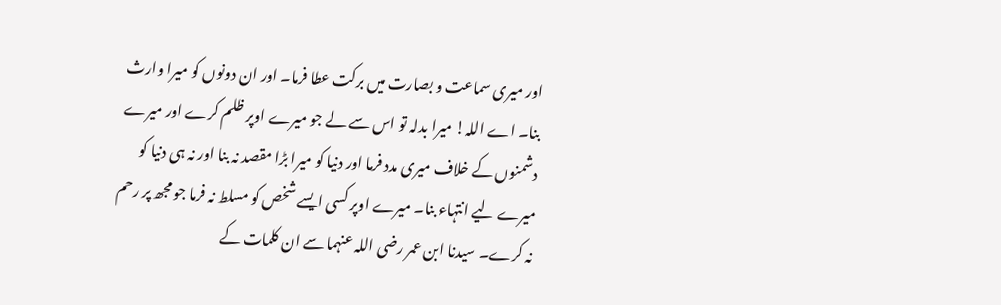اور میری سماعت و بصارت میں برکت عطا فرما۔ اور ان دونوں کو میرا وارث بنا۔ اے اللہ! میرا بدلہ تو اس سے لے جو میرے اوپر ظلم کرے اور میرے دشمنوں کے خلاف میری مدد فرما اور دنیا کو میرا بڑا مقصد نہ بنا اور نہ ہی دنیا کو میرے لیے انتہاء بنا۔ میرے اوپر کسی ایسے شخص کو مسلط نہ فرما جو مجھ پر رحم نہ کرے۔ سیدنا ابن عمر رضی اللہ عنہما سے ان کلمات کے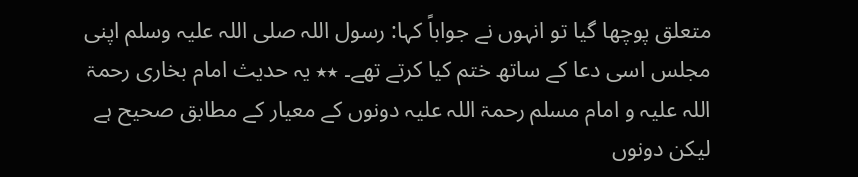متعلق پوچھا گیا تو انہوں نے جواباً کہا: رسول اللہ صلی اللہ علیہ وسلم اپنی مجلس اسی دعا کے ساتھ ختم کیا کرتے تھے۔ ٭٭ یہ حدیث امام بخاری رحمۃ اللہ علیہ و امام مسلم رحمۃ اللہ علیہ دونوں کے معیار کے مطابق صحیح ہے لیکن دونوں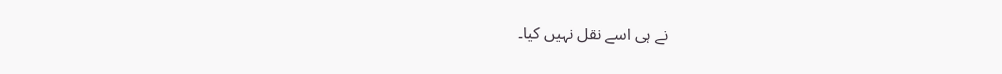نے ہی اسے نقل نہیں کیا۔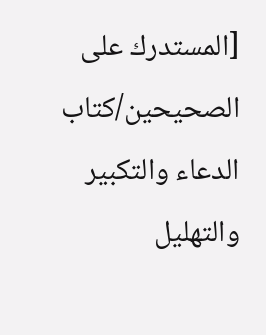[المستدرك على الصحيحين/كتاب الدعاء والتكبير والتهليل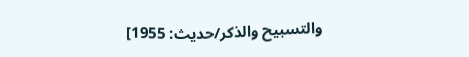والتسبيح والذكر/حدیث: 1955]